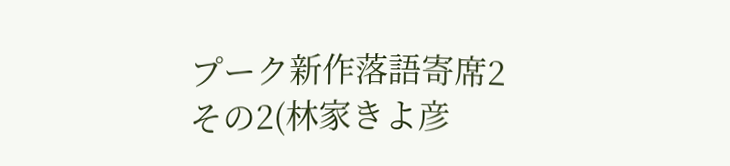プーク新作落語寄席2 その2(林家きよ彦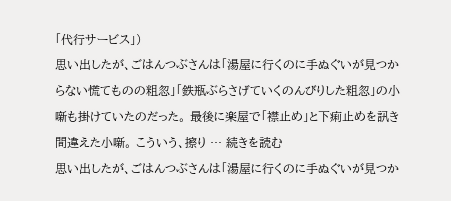「代行サービス」)
思い出したが、ごはんつぶさんは「湯屋に行くのに手ぬぐいが見つからない慌てものの粗忽」「鉄瓶ぶらさげていくのんびりした粗忽」の小噺も掛けていたのだった。 最後に楽屋で「襟止め」と下痢止めを訊き間違えた小噺。 こういう、擦り … 続きを読む
思い出したが、ごはんつぶさんは「湯屋に行くのに手ぬぐいが見つか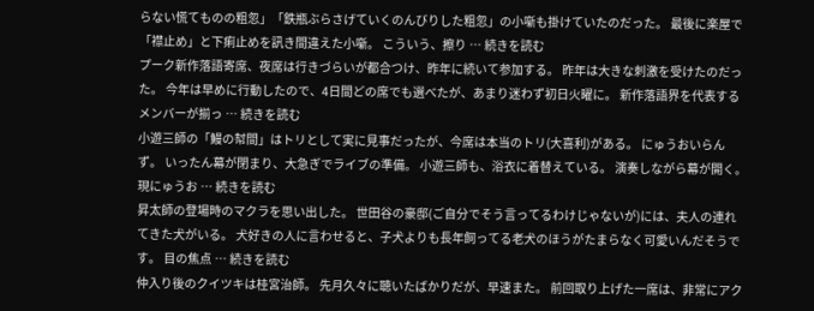らない慌てものの粗忽」「鉄瓶ぶらさげていくのんびりした粗忽」の小噺も掛けていたのだった。 最後に楽屋で「襟止め」と下痢止めを訊き間違えた小噺。 こういう、擦り … 続きを読む
プーク新作落語寄席、夜席は行きづらいが都合つけ、昨年に続いて参加する。 昨年は大きな刺激を受けたのだった。 今年は早めに行動したので、4日間どの席でも選べたが、あまり迷わず初日火曜に。 新作落語界を代表するメンバーが揃っ … 続きを読む
小遊三師の「鰻の幇間」はトリとして実に見事だったが、今席は本当のトリ(大喜利)がある。 にゅうおいらんず。 いったん幕が閉まり、大急ぎでライブの準備。 小遊三師も、浴衣に着替えている。 演奏しながら幕が開く。 現にゅうお … 続きを読む
昇太師の登場時のマクラを思い出した。 世田谷の豪邸(ご自分でそう言ってるわけじゃないが)には、夫人の連れてきた犬がいる。 犬好きの人に言わせると、子犬よりも長年飼ってる老犬のほうがたまらなく可愛いんだそうです。 目の焦点 … 続きを読む
仲入り後のクイツキは桂宮治師。 先月久々に聴いたばかりだが、早速また。 前回取り上げた一席は、非常にアク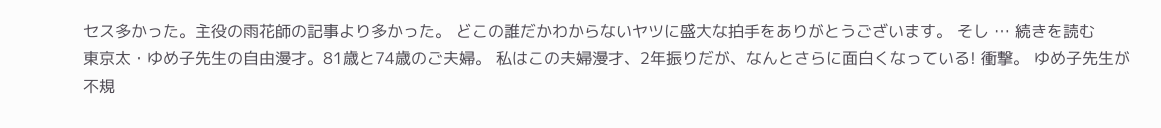セス多かった。主役の雨花師の記事より多かった。 どこの誰だかわからないヤツに盛大な拍手をありがとうございます。 そし … 続きを読む
東京太・ゆめ子先生の自由漫才。81歳と74歳のご夫婦。 私はこの夫婦漫才、2年振りだが、なんとさらに面白くなっている! 衝撃。 ゆめ子先生が不規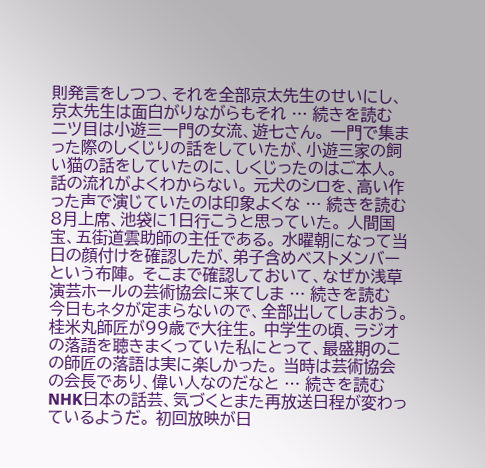則発言をしつつ、それを全部京太先生のせいにし、京太先生は面白がりながらもそれ … 続きを読む
二ツ目は小遊三一門の女流、遊七さん。 一門で集まった際のしくじりの話をしていたが、小遊三家の飼い猫の話をしていたのに、しくじったのはご本人。話の流れがよくわからない。 元犬のシロを、高い作った声で演じていたのは印象よくな … 続きを読む
8月上席、池袋に1日行こうと思っていた。 人間国宝、五街道雲助師の主任である。 水曜朝になって当日の顔付けを確認したが、弟子含めベストメンバーという布陣。 そこまで確認しておいて、なぜか浅草演芸ホールの芸術協会に来てしま … 続きを読む
今日もネタが定まらないので、全部出してしまおう。 桂米丸師匠が99歳で大往生。 中学生の頃、ラジオの落語を聴きまくっていた私にとって、最盛期のこの師匠の落語は実に楽しかった。 当時は芸術協会の会長であり、偉い人なのだなと … 続きを読む
NHK日本の話芸、気づくとまた再放送日程が変わっているようだ。 初回放映が日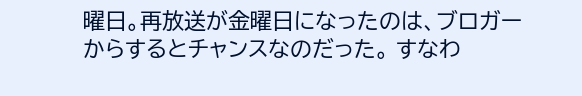曜日。再放送が金曜日になったのは、ブロガーからするとチャンスなのだった。 すなわ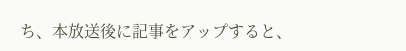ち、本放送後に記事をアップすると、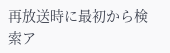再放送時に最初から検索ア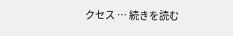クセス … 続きを読む